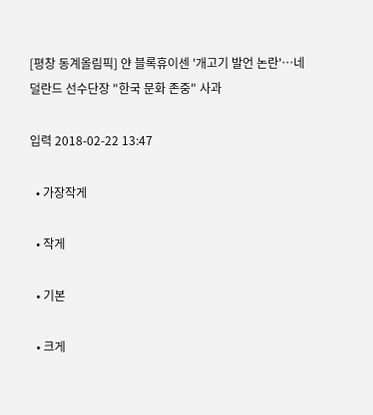[평창 동계올림픽] 얀 블록휴이센 '개고기 발언 논란'…네덜란드 선수단장 "한국 문화 존중" 사과

입력 2018-02-22 13:47

  • 가장작게

  • 작게

  • 기본

  • 크게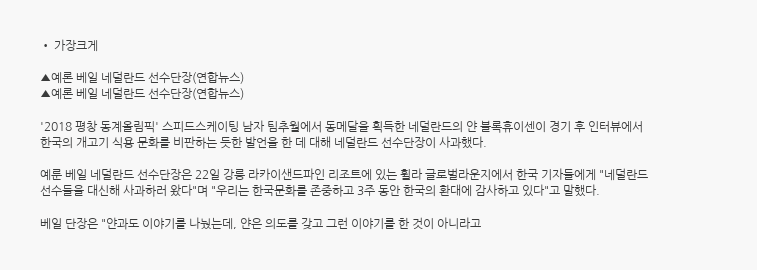• 가장크게

▲예론 베일 네덜란드 선수단장(연합뉴스)
▲예론 베일 네덜란드 선수단장(연합뉴스)

'2018 평창 동계올림픽' 스피드스케이팅 남자 팀추월에서 동메달을 획득한 네덜란드의 얀 블록휴이센이 경기 후 인터뷰에서 한국의 개고기 식용 문화를 비판하는 듯한 발언을 한 데 대해 네덜란드 선수단장이 사과했다.

예룬 베일 네덜란드 선수단장은 22일 강릉 라카이샌드파인 리조트에 있는 휠라 글로벌라운지에서 한국 기자들에게 "네덜란드 선수들을 대신해 사과하러 왔다"며 "우리는 한국문화를 존중하고 3주 동안 한국의 환대에 감사하고 있다"고 말했다.

베일 단장은 "얀과도 이야기를 나눴는데, 얀은 의도를 갖고 그런 이야기를 한 것이 아니라고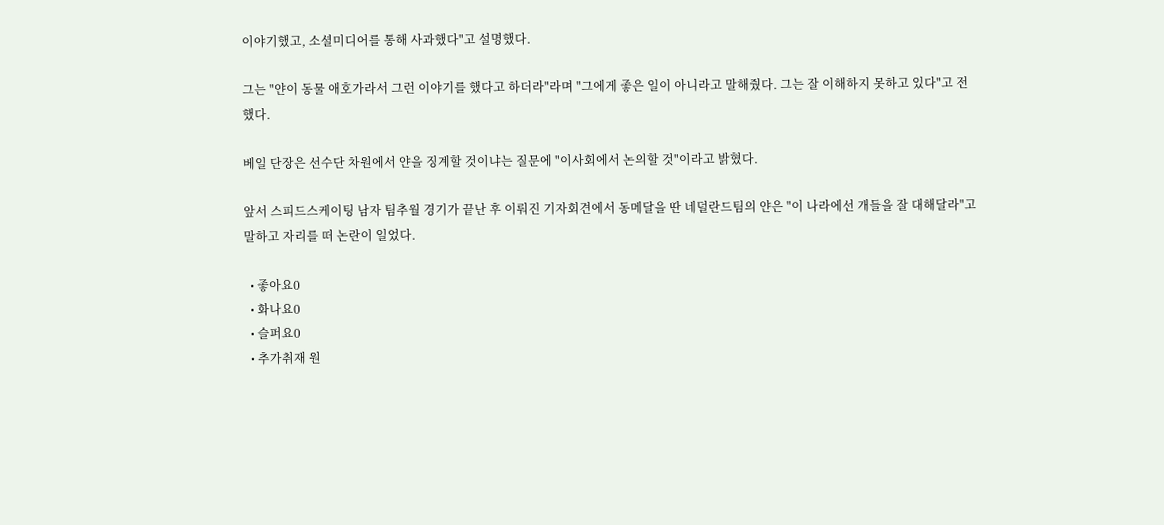이야기했고, 소셜미디어를 통해 사과했다"고 설명했다.

그는 "얀이 동물 애호가라서 그런 이야기를 했다고 하더라"라며 "그에게 좋은 일이 아니라고 말해줬다. 그는 잘 이해하지 못하고 있다"고 전했다.

베일 단장은 선수단 차원에서 얀을 징계할 것이냐는 질문에 "이사회에서 논의할 것"이라고 밝혔다.

앞서 스피드스케이팅 남자 팀추월 경기가 끝난 후 이뤄진 기자회견에서 동메달을 딴 네덜란드팀의 얀은 "이 나라에선 개들을 잘 대해달라"고 말하고 자리를 떠 논란이 일었다.

  • 좋아요0
  • 화나요0
  • 슬퍼요0
  • 추가취재 원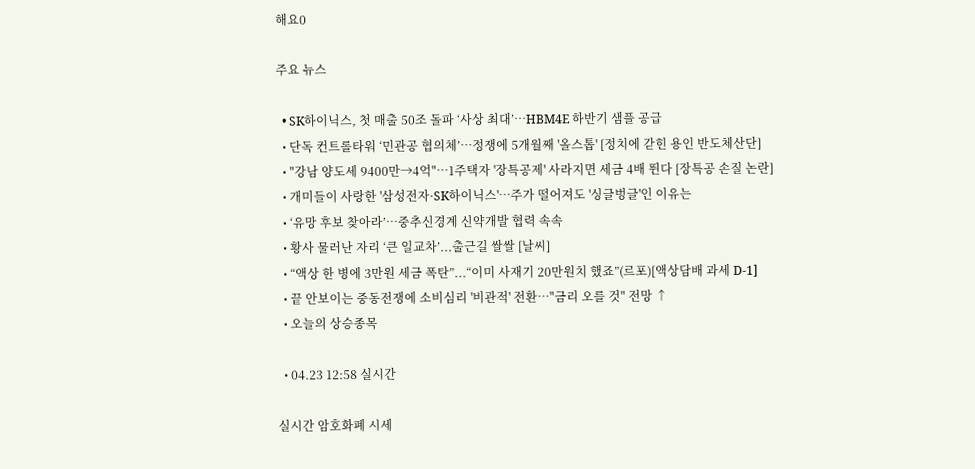해요0

주요 뉴스

  • SK하이닉스, 첫 매출 50조 돌파 ‘사상 최대’…HBM4E 하반기 샘플 공급
  • 단독 컨트롤타워 ‘민관공 협의체’…정쟁에 5개월째 '올스톱' [정치에 갇힌 용인 반도체산단]
  • "강남 양도세 9400만→4억"⋯1주택자 '장특공제' 사라지면 세금 4배 뛴다 [장특공 손질 논란]
  • 개미들이 사랑한 '삼성전자·SK하이닉스'…주가 떨어져도 '싱글벙글'인 이유는
  • ‘유망 후보 찾아라’…중추신경계 신약개발 협력 속속
  • 황사 물러난 자리 ‘큰 일교차’...출근길 쌀쌀 [날씨]
  • “액상 한 병에 3만원 세금 폭탄”...“이미 사재기 20만원치 했죠”(르포)[액상담배 과세 D-1]
  • 끝 안보이는 중동전쟁에 소비심리 '비관적' 전환…"금리 오를 것" 전망 ↑
  • 오늘의 상승종목

  • 04.23 12:58 실시간

실시간 암호화폐 시세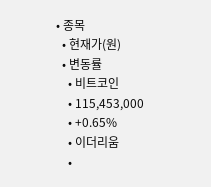• 종목
  • 현재가(원)
  • 변동률
    • 비트코인
    • 115,453,000
    • +0.65%
    • 이더리움
    •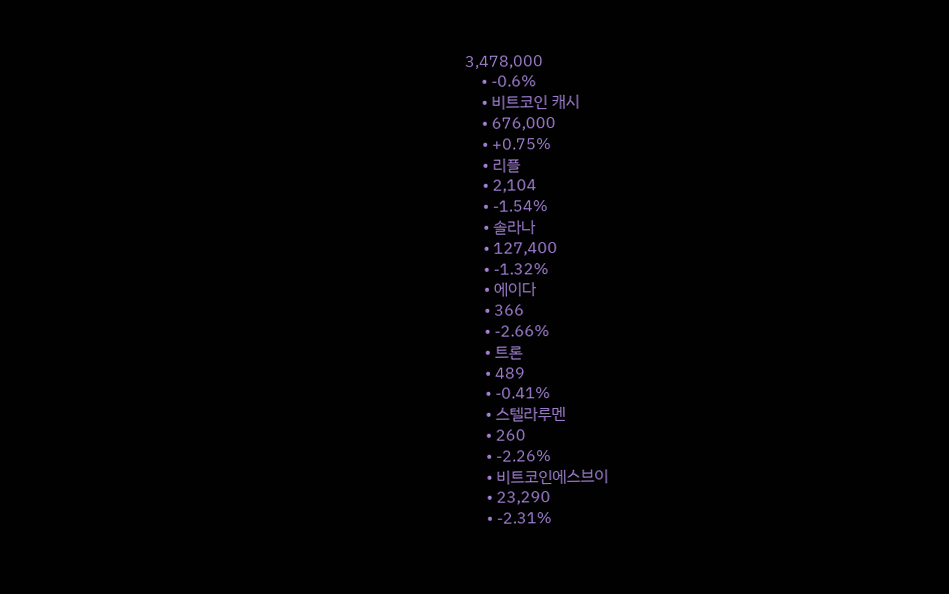3,478,000
    • -0.6%
    • 비트코인 캐시
    • 676,000
    • +0.75%
    • 리플
    • 2,104
    • -1.54%
    • 솔라나
    • 127,400
    • -1.32%
    • 에이다
    • 366
    • -2.66%
    • 트론
    • 489
    • -0.41%
    • 스텔라루멘
    • 260
    • -2.26%
    • 비트코인에스브이
    • 23,290
    • -2.31%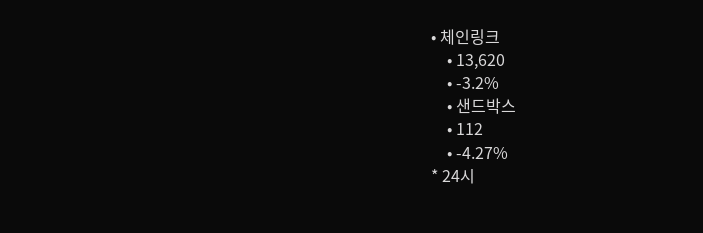• 체인링크
    • 13,620
    • -3.2%
    • 샌드박스
    • 112
    • -4.27%
* 24시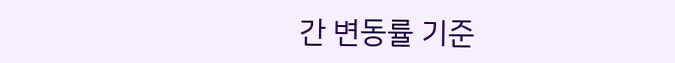간 변동률 기준